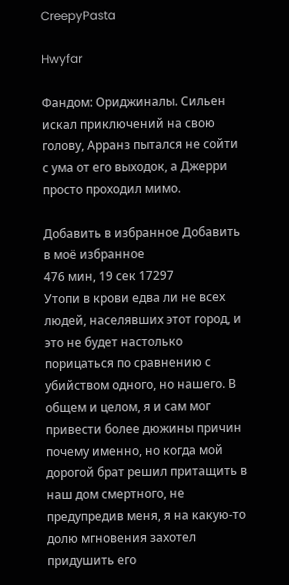CreepyPasta

Hwyfar

Фандом: Ориджиналы. Сильен искал приключений на свою голову, Арранз пытался не сойти с ума от его выходок, а Джерри просто проходил мимо.

Добавить в избранное Добавить в моё избранное
476 мин, 19 сек 17297
Утопи в крови едва ли не всех людей, населявших этот город, и это не будет настолько порицаться по сравнению с убийством одного, но нашего. В общем и целом, я и сам мог привести более дюжины причин почему именно, но когда мой дорогой брат решил притащить в наш дом смертного, не предупредив меня, я на какую-то долю мгновения захотел придушить его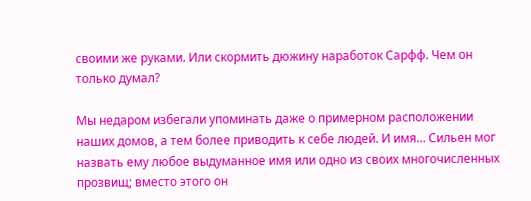своими же руками. Или скормить дюжину наработок Сарфф. Чем он только думал?

Мы недаром избегали упоминать даже о примерном расположении наших домов, а тем более приводить к себе людей. И имя… Сильен мог назвать ему любое выдуманное имя или одно из своих многочисленных прозвищ; вместо этого он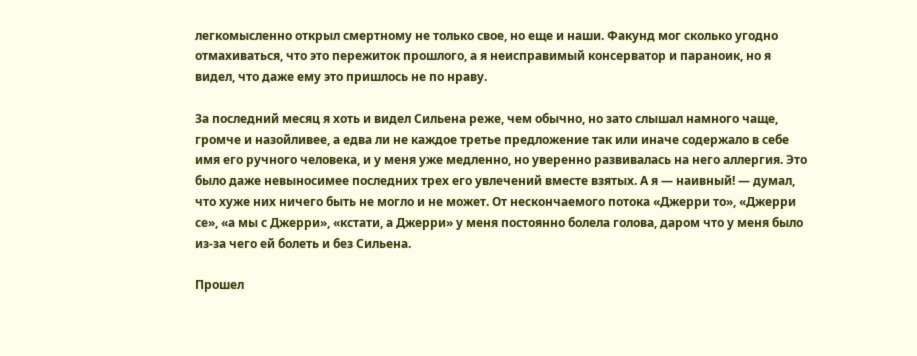легкомысленно открыл смертному не только свое, но еще и наши. Факунд мог сколько угодно отмахиваться, что это пережиток прошлого, а я неисправимый консерватор и параноик, но я видел, что даже ему это пришлось не по нраву.

За последний месяц я хоть и видел Сильена реже, чем обычно, но зато слышал намного чаще, громче и назойливее, а едва ли не каждое третье предложение так или иначе содержало в себе имя его ручного человека, и у меня уже медленно, но уверенно развивалась на него аллергия. Это было даже невыносимее последних трех его увлечений вместе взятых. А я — наивный! — думал, что хуже них ничего быть не могло и не может. От нескончаемого потока «Джерри то», «Джерри се», «а мы с Джерри», «кстати, а Джерри» у меня постоянно болела голова, даром что у меня было из-за чего ей болеть и без Сильена.

Прошел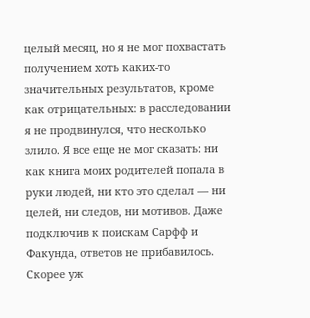целый месяц, но я не мог похвастать получением хоть каких-то значительных результатов, кроме как отрицательных: в расследовании я не продвинулся, что несколько злило. Я все еще не мог сказать: ни как книга моих родителей попала в руки людей, ни кто это сделал — ни целей, ни следов, ни мотивов. Даже подключив к поискам Сарфф и Факунда, ответов не прибавилось. Скорее уж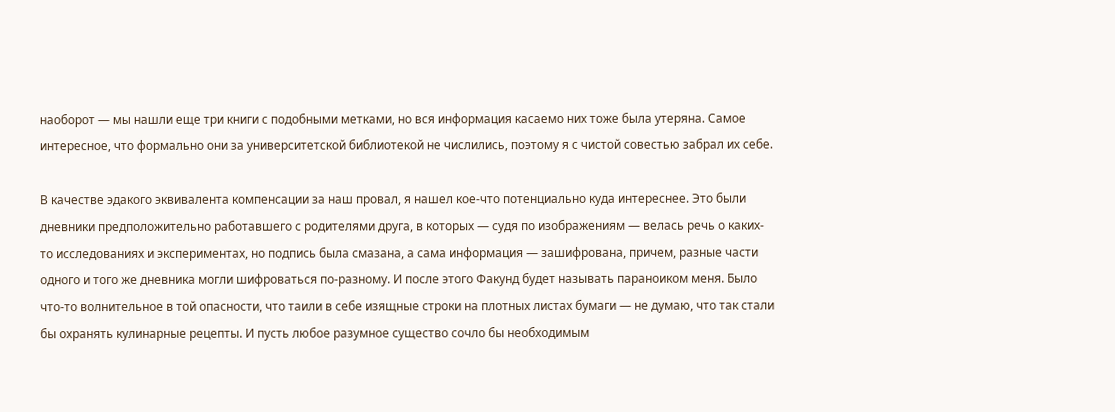наоборот — мы нашли еще три книги с подобными метками, но вся информация касаемо них тоже была утеряна. Самое интересное, что формально они за университетской библиотекой не числились, поэтому я с чистой совестью забрал их себе.

В качестве эдакого эквивалента компенсации за наш провал, я нашел кое-что потенциально куда интереснее. Это были дневники предположительно работавшего с родителями друга, в которых — судя по изображениям — велась речь о каких-то исследованиях и экспериментах, но подпись была смазана, а сама информация — зашифрована, причем, разные части одного и того же дневника могли шифроваться по-разному. И после этого Факунд будет называть параноиком меня. Было что-то волнительное в той опасности, что таили в себе изящные строки на плотных листах бумаги — не думаю, что так стали бы охранять кулинарные рецепты. И пусть любое разумное существо сочло бы необходимым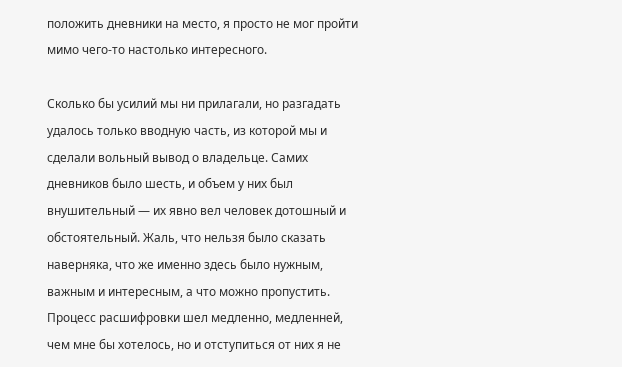положить дневники на место, я просто не мог пройти мимо чего-то настолько интересного.

Сколько бы усилий мы ни прилагали, но разгадать удалось только вводную часть, из которой мы и сделали вольный вывод о владельце. Самих дневников было шесть, и объем у них был внушительный — их явно вел человек дотошный и обстоятельный. Жаль, что нельзя было сказать наверняка, что же именно здесь было нужным, важным и интересным, а что можно пропустить. Процесс расшифровки шел медленно, медленней, чем мне бы хотелось, но и отступиться от них я не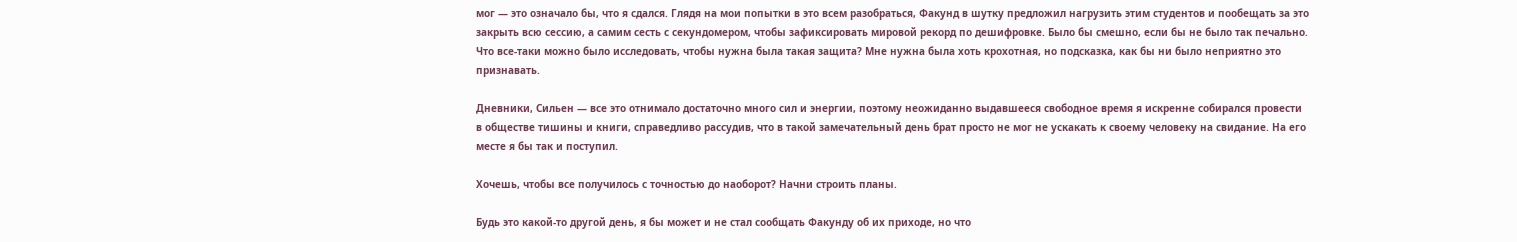мог — это означало бы, что я сдался. Глядя на мои попытки в это всем разобраться, Факунд в шутку предложил нагрузить этим студентов и пообещать за это закрыть всю сессию, а самим сесть с секундомером, чтобы зафиксировать мировой рекорд по дешифровке. Было бы смешно, если бы не было так печально. Что все-таки можно было исследовать, чтобы нужна была такая защита? Мне нужна была хоть крохотная, но подсказка, как бы ни было неприятно это признавать.

Дневники, Сильен — все это отнимало достаточно много сил и энергии, поэтому неожиданно выдавшееся свободное время я искренне собирался провести в обществе тишины и книги, справедливо рассудив, что в такой замечательный день брат просто не мог не ускакать к своему человеку на свидание. На его месте я бы так и поступил.

Хочешь, чтобы все получилось с точностью до наоборот? Начни строить планы.

Будь это какой-то другой день, я бы может и не стал сообщать Факунду об их приходе, но что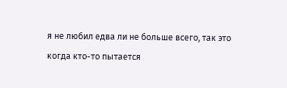я не любил едва ли не больше всего, так это когда кто-то пытается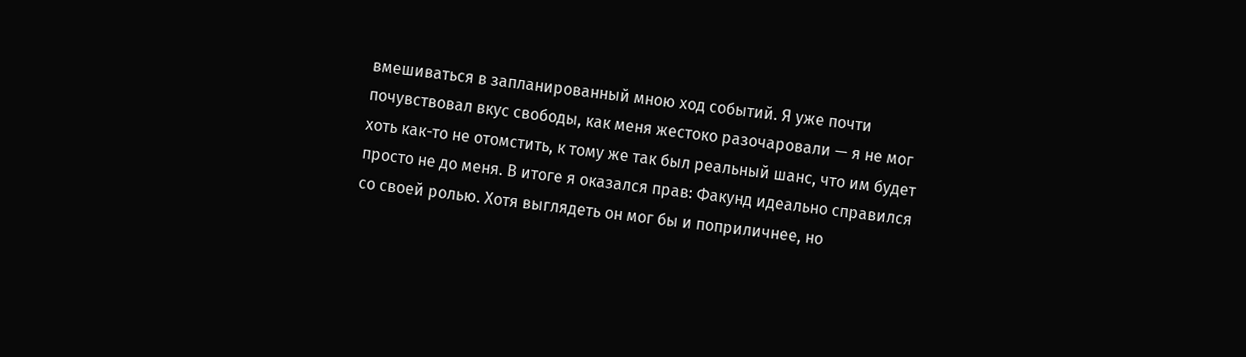вмешиваться в запланированный мною ход событий. Я уже почти почувствовал вкус свободы, как меня жестоко разочаровали — я не мог хоть как-то не отомстить, к тому же так был реальный шанс, что им будет просто не до меня. В итоге я оказался прав: Факунд идеально справился со своей ролью. Хотя выглядеть он мог бы и поприличнее, но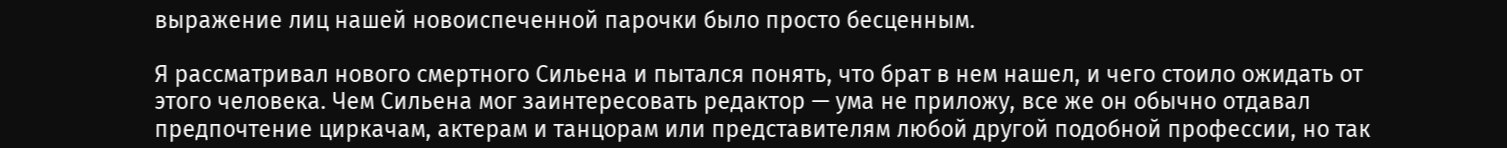выражение лиц нашей новоиспеченной парочки было просто бесценным.

Я рассматривал нового смертного Сильена и пытался понять, что брат в нем нашел, и чего стоило ожидать от этого человека. Чем Сильена мог заинтересовать редактор — ума не приложу, все же он обычно отдавал предпочтение циркачам, актерам и танцорам или представителям любой другой подобной профессии, но так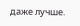даже лучше.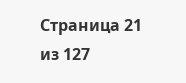Страница 21 из 127